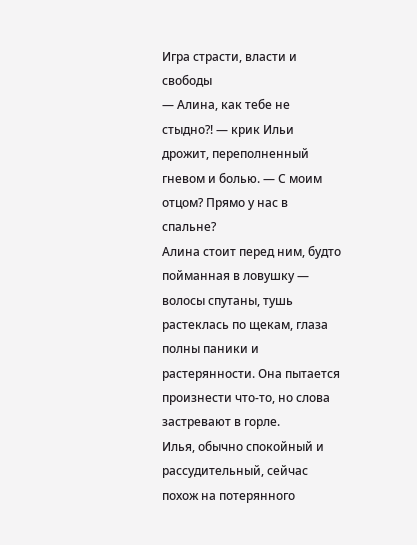Игра страсти, власти и свободы
— Алина, как тебе не стыдно?! — крик Ильи дрожит, переполненный гневом и болью. — С моим отцом? Прямо у нас в спальне?
Алина стоит перед ним, будто пойманная в ловушку — волосы спутаны, тушь растеклась по щекам, глаза полны паники и растерянности. Она пытается произнести что-то, но слова застревают в горле.
Илья, обычно спокойный и рассудительный, сейчас похож на потерянного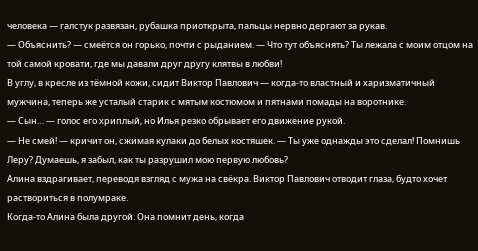человека — галстук развязан, рубашка приоткрыта, пальцы нервно дергают за рукав.
— Объяснить? — смеётся он горько, почти с рыданием. — Что тут объяснять? Ты лежала с моим отцом на той самой кровати, где мы давали друг другу клятвы в любви!
В углу, в кресле из тёмной кожи, сидит Виктор Павлович — когда-то властный и харизматичный мужчина, теперь же усталый старик с мятым костюмом и пятнами помады на воротнике.
— Сын… — голос его хриплый, но Илья резко обрывает его движение рукой.
— Не смей! — кричит он, сжимая кулаки до белых костяшек. — Ты уже однажды это сделал! Помнишь Леру? Думаешь, я забыл, как ты разрушил мою первую любовь?
Алина вздрагивает, переводя взгляд с мужа на свёкра. Виктор Павлович отводит глаза, будто хочет раствориться в полумраке.
Когда-то Алина была другой. Она помнит день, когда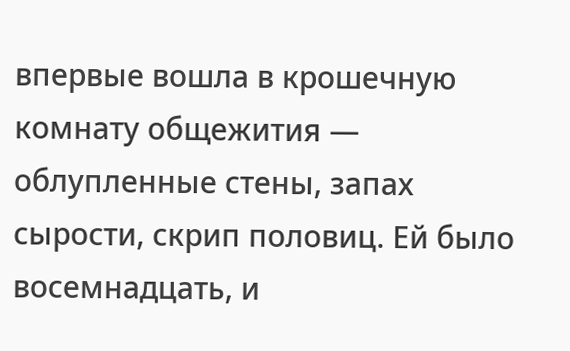впервые вошла в крошечную комнату общежития — облупленные стены, запах сырости, скрип половиц. Ей было восемнадцать, и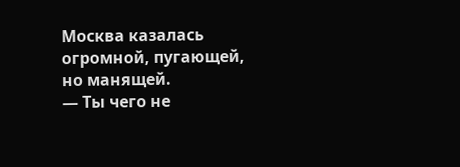Москва казалась огромной, пугающей, но манящей.
— Ты чего не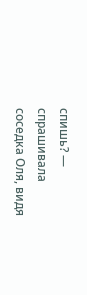спишь? — спрашивала соседка Оля, видя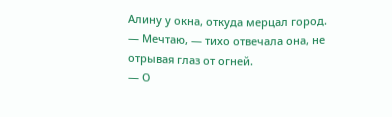Алину у окна, откуда мерцал город.
— Мечтаю, — тихо отвечала она, не отрывая глаз от огней.
— О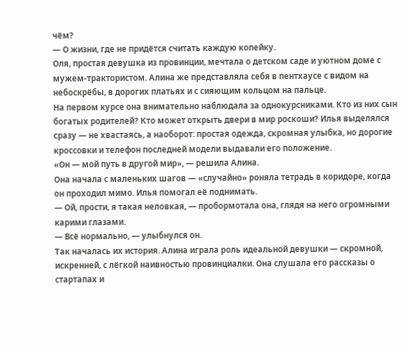чём?
— О жизни, где не придётся считать каждую копейку.
Оля, простая девушка из провинции, мечтала о детском саде и уютном доме с мужем-трактористом. Алина же представляла себя в пентхаусе с видом на небоскрёбы, в дорогих платьях и с сияющим кольцом на пальце.
На первом курсе она внимательно наблюдала за однокурсниками. Кто из них сын богатых родителей? Кто может открыть двери в мир роскоши? Илья выделялся сразу — не хвастаясь, а наоборот: простая одежда, скромная улыбка, но дорогие кроссовки и телефон последней модели выдавали его положение.
«Он — мой путь в другой мир», — решила Алина.
Она начала с маленьких шагов — «случайно» роняла тетрадь в коридоре, когда он проходил мимо. Илья помогал её поднимать.
— Ой, прости, я такая неловкая, — пробормотала она, глядя на него огромными карими глазами.
— Всё нормально, — улыбнулся он.
Так началась их история. Алина играла роль идеальной девушки — скромной, искренней, с лёгкой наивностью провинциалки. Она слушала его рассказы о стартапах и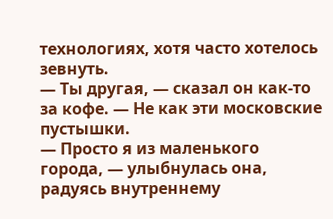технологиях, хотя часто хотелось зевнуть.
— Ты другая, — сказал он как-то за кофе. — Не как эти московские пустышки.
— Просто я из маленького города, — улыбнулась она, радуясь внутреннему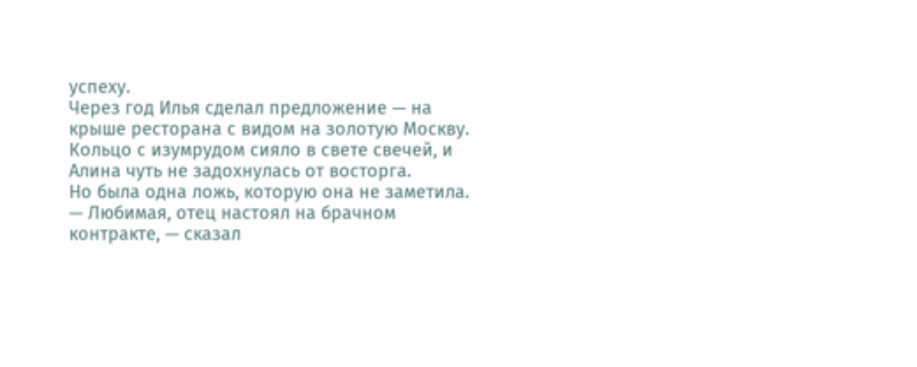успеху.
Через год Илья сделал предложение — на крыше ресторана с видом на золотую Москву. Кольцо с изумрудом сияло в свете свечей, и Алина чуть не задохнулась от восторга.
Но была одна ложь, которую она не заметила.
— Любимая, отец настоял на брачном контракте, — сказал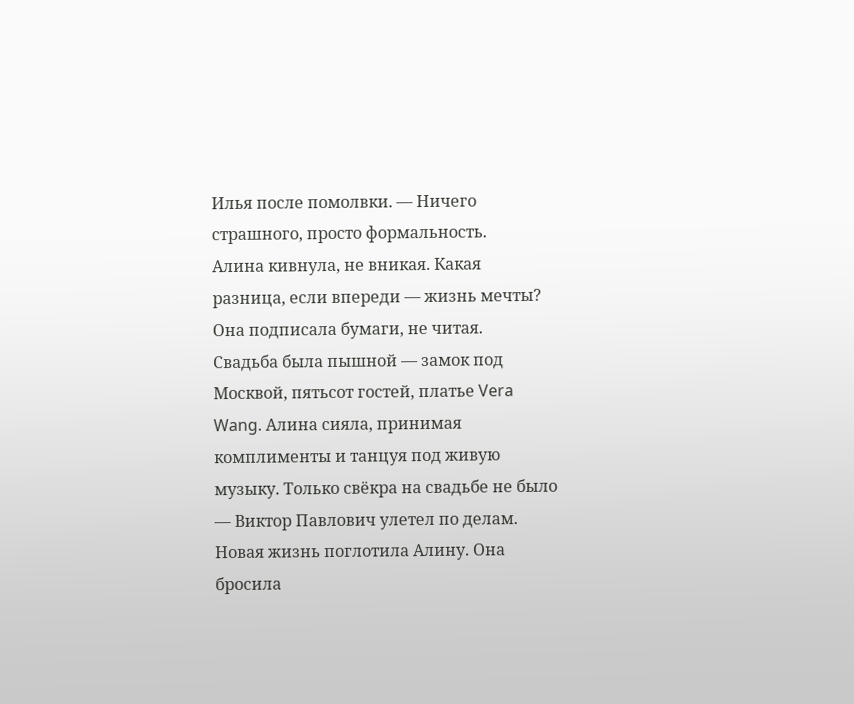Илья после помолвки. — Ничего страшного, просто формальность.
Алина кивнула, не вникая. Какая разница, если впереди — жизнь мечты? Она подписала бумаги, не читая.
Свадьба была пышной — замок под Москвой, пятьсот гостей, платье Vera Wang. Алина сияла, принимая комплименты и танцуя под живую музыку. Только свёкра на свадьбе не было — Виктор Павлович улетел по делам.
Новая жизнь поглотила Алину. Она бросила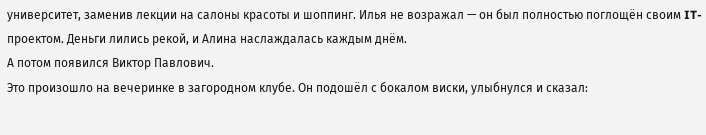университет, заменив лекции на салоны красоты и шоппинг. Илья не возражал — он был полностью поглощён своим IT-проектом. Деньги лились рекой, и Алина наслаждалась каждым днём.
А потом появился Виктор Павлович.
Это произошло на вечеринке в загородном клубе. Он подошёл с бокалом виски, улыбнулся и сказал: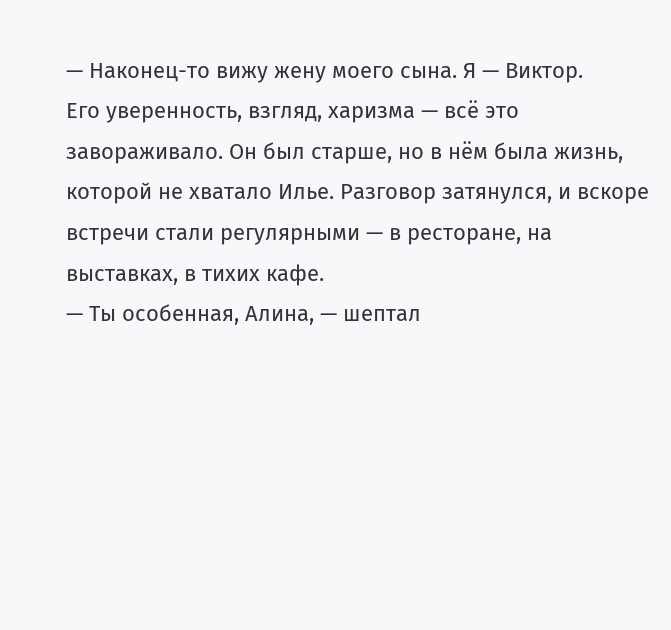— Наконец-то вижу жену моего сына. Я — Виктор.
Его уверенность, взгляд, харизма — всё это завораживало. Он был старше, но в нём была жизнь, которой не хватало Илье. Разговор затянулся, и вскоре встречи стали регулярными — в ресторане, на выставках, в тихих кафе.
— Ты особенная, Алина, — шептал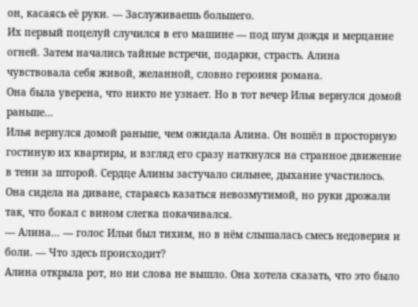он, касаясь её руки. — Заслуживаешь большего.
Их первый поцелуй случился в его машине — под шум дождя и мерцание огней. Затем начались тайные встречи, подарки, страсть. Алина чувствовала себя живой, желанной, словно героиня романа.
Она была уверена, что никто не узнает. Но в тот вечер Илья вернулся домой раньше…
Илья вернулся домой раньше, чем ожидала Алина. Он вошёл в просторную гостиную их квартиры, и взгляд его сразу наткнулся на странное движение в тени за шторой. Сердце Алины застучало сильнее, дыхание участилось. Она сидела на диване, стараясь казаться невозмутимой, но руки дрожали так, что бокал с вином слегка покачивался.
— Алина… — голос Ильи был тихим, но в нём слышалась смесь недоверия и боли. — Что здесь происходит?
Алина открыла рот, но ни слова не вышло. Она хотела сказать, что это было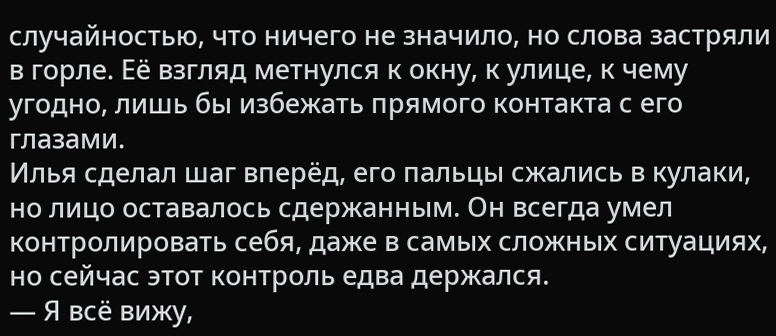случайностью, что ничего не значило, но слова застряли в горле. Её взгляд метнулся к окну, к улице, к чему угодно, лишь бы избежать прямого контакта с его глазами.
Илья сделал шаг вперёд, его пальцы сжались в кулаки, но лицо оставалось сдержанным. Он всегда умел контролировать себя, даже в самых сложных ситуациях, но сейчас этот контроль едва держался.
— Я всё вижу,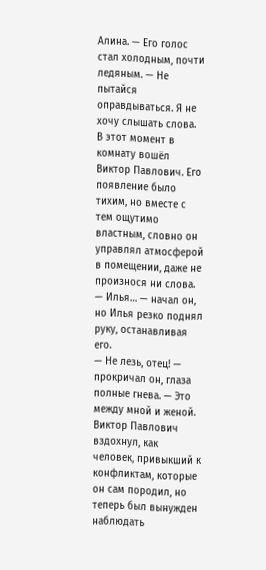Алина. — Его голос стал холодным, почти ледяным. — Не пытайся оправдываться. Я не хочу слышать слова.
В этот момент в комнату вошёл Виктор Павлович. Его появление было тихим, но вместе с тем ощутимо властным, словно он управлял атмосферой в помещении, даже не произнося ни слова.
— Илья… — начал он, но Илья резко поднял руку, останавливая его.
— Не лезь, отец! — прокричал он, глаза полные гнева. — Это между мной и женой.
Виктор Павлович вздохнул, как человек, привыкший к конфликтам, которые он сам породил, но теперь был вынужден наблюдать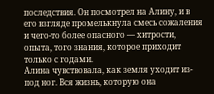последствия. Он посмотрел на Алину, и в его взгляде промелькнула смесь сожаления и чего-то более опасного — хитрости, опыта, того знания, которое приходит только с годами.
Алина чувствовала, как земля уходит из-под ног. Вся жизнь, которую она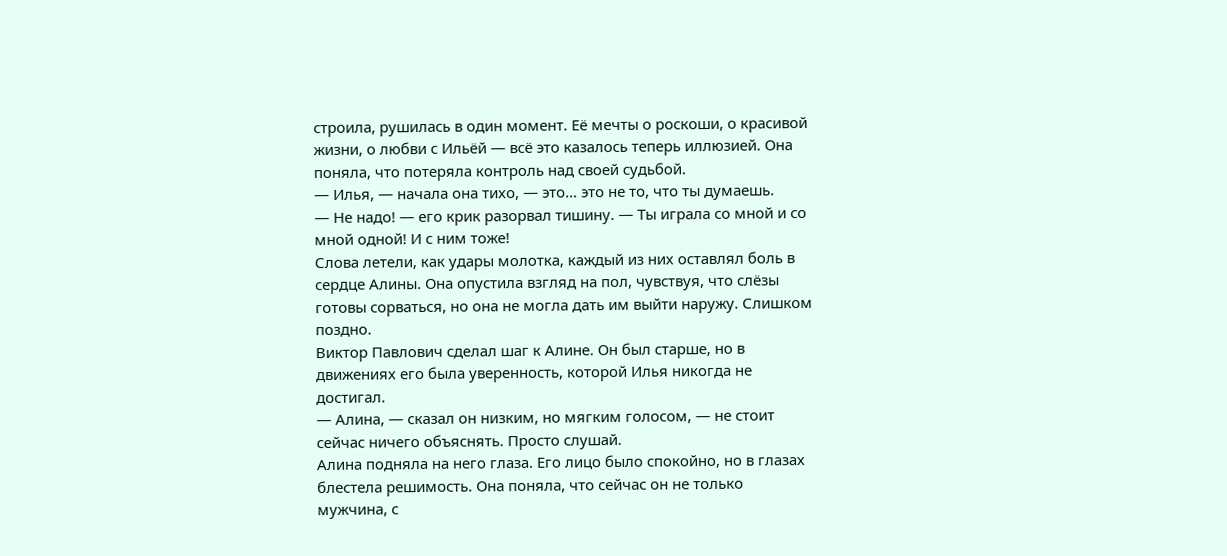строила, рушилась в один момент. Её мечты о роскоши, о красивой жизни, о любви с Ильёй — всё это казалось теперь иллюзией. Она поняла, что потеряла контроль над своей судьбой.
— Илья, — начала она тихо, — это… это не то, что ты думаешь.
— Не надо! — его крик разорвал тишину. — Ты играла со мной и со мной одной! И с ним тоже!
Слова летели, как удары молотка, каждый из них оставлял боль в сердце Алины. Она опустила взгляд на пол, чувствуя, что слёзы готовы сорваться, но она не могла дать им выйти наружу. Слишком поздно.
Виктор Павлович сделал шаг к Алине. Он был старше, но в движениях его была уверенность, которой Илья никогда не достигал.
— Алина, — сказал он низким, но мягким голосом, — не стоит сейчас ничего объяснять. Просто слушай.
Алина подняла на него глаза. Его лицо было спокойно, но в глазах блестела решимость. Она поняла, что сейчас он не только мужчина, с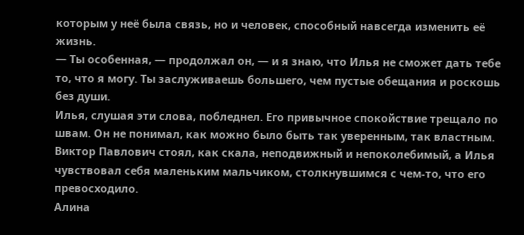которым у неё была связь, но и человек, способный навсегда изменить её жизнь.
— Ты особенная, — продолжал он, — и я знаю, что Илья не сможет дать тебе то, что я могу. Ты заслуживаешь большего, чем пустые обещания и роскошь без души.
Илья, слушая эти слова, побледнел. Его привычное спокойствие трещало по швам. Он не понимал, как можно было быть так уверенным, так властным. Виктор Павлович стоял, как скала, неподвижный и непоколебимый, а Илья чувствовал себя маленьким мальчиком, столкнувшимся с чем-то, что его превосходило.
Алина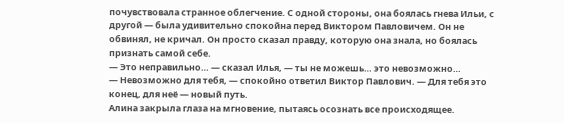почувствовала странное облегчение. С одной стороны, она боялась гнева Ильи, с другой — была удивительно спокойна перед Виктором Павловичем. Он не обвинял, не кричал. Он просто сказал правду, которую она знала, но боялась признать самой себе.
— Это неправильно… — сказал Илья, — ты не можешь… это невозможно…
— Невозможно для тебя, — спокойно ответил Виктор Павлович. — Для тебя это конец, для неё — новый путь.
Алина закрыла глаза на мгновение, пытаясь осознать все происходящее.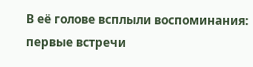В её голове всплыли воспоминания: первые встречи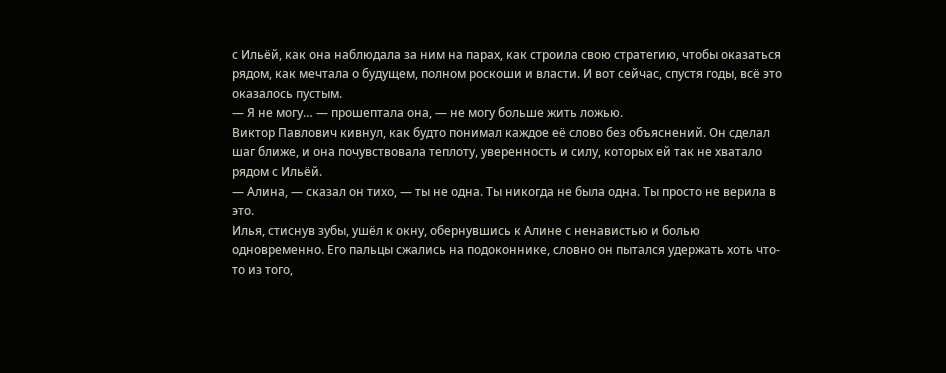с Ильёй, как она наблюдала за ним на парах, как строила свою стратегию, чтобы оказаться рядом, как мечтала о будущем, полном роскоши и власти. И вот сейчас, спустя годы, всё это оказалось пустым.
— Я не могу… — прошептала она, — не могу больше жить ложью.
Виктор Павлович кивнул, как будто понимал каждое её слово без объяснений. Он сделал шаг ближе, и она почувствовала теплоту, уверенность и силу, которых ей так не хватало рядом с Ильёй.
— Алина, — сказал он тихо, — ты не одна. Ты никогда не была одна. Ты просто не верила в это.
Илья, стиснув зубы, ушёл к окну, обернувшись к Алине с ненавистью и болью одновременно. Его пальцы сжались на подоконнике, словно он пытался удержать хоть что-то из того,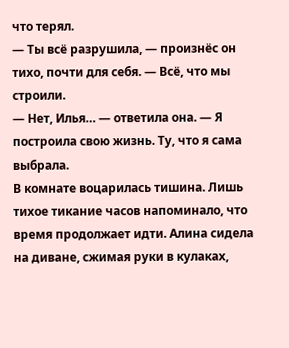что терял.
— Ты всё разрушила, — произнёс он тихо, почти для себя. — Всё, что мы строили.
— Нет, Илья… — ответила она. — Я построила свою жизнь. Ту, что я сама выбрала.
В комнате воцарилась тишина. Лишь тихое тикание часов напоминало, что время продолжает идти. Алина сидела на диване, сжимая руки в кулаках,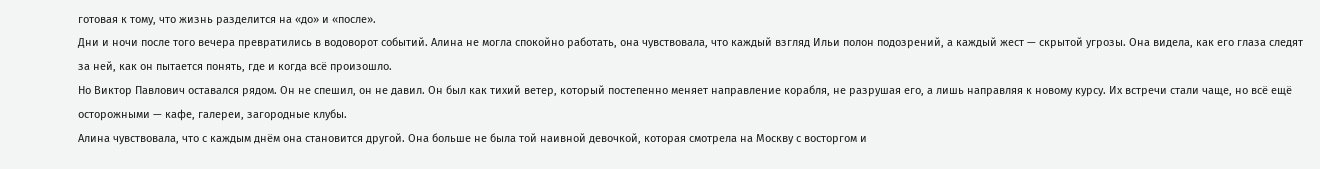готовая к тому, что жизнь разделится на «до» и «после».
Дни и ночи после того вечера превратились в водоворот событий. Алина не могла спокойно работать, она чувствовала, что каждый взгляд Ильи полон подозрений, а каждый жест — скрытой угрозы. Она видела, как его глаза следят за ней, как он пытается понять, где и когда всё произошло.
Но Виктор Павлович оставался рядом. Он не спешил, он не давил. Он был как тихий ветер, который постепенно меняет направление корабля, не разрушая его, а лишь направляя к новому курсу. Их встречи стали чаще, но всё ещё осторожными — кафе, галереи, загородные клубы.
Алина чувствовала, что с каждым днём она становится другой. Она больше не была той наивной девочкой, которая смотрела на Москву с восторгом и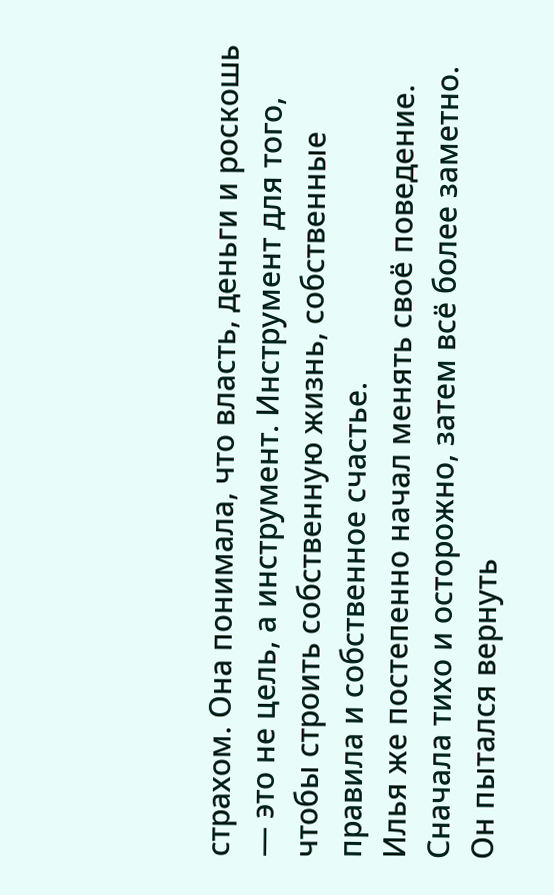страхом. Она понимала, что власть, деньги и роскошь — это не цель, а инструмент. Инструмент для того, чтобы строить собственную жизнь, собственные правила и собственное счастье.
Илья же постепенно начал менять своё поведение. Сначала тихо и осторожно, затем всё более заметно. Он пытался вернуть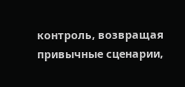контроль, возвращая привычные сценарии,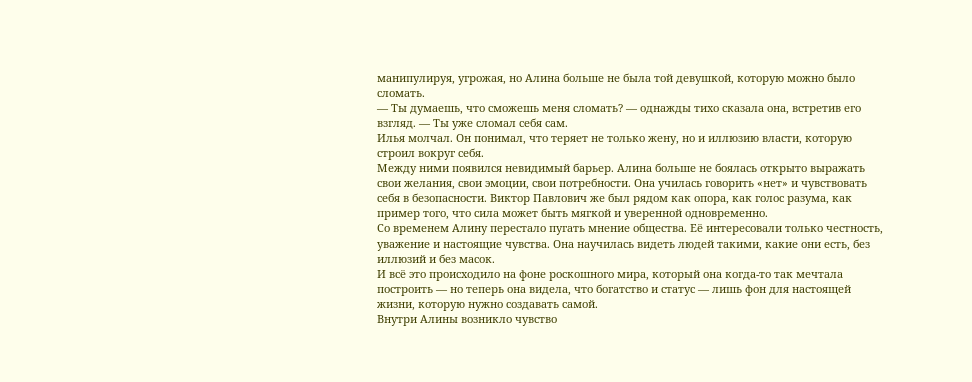манипулируя, угрожая, но Алина больше не была той девушкой, которую можно было сломать.
— Ты думаешь, что сможешь меня сломать? — однажды тихо сказала она, встретив его взгляд. — Ты уже сломал себя сам.
Илья молчал. Он понимал, что теряет не только жену, но и иллюзию власти, которую строил вокруг себя.
Между ними появился невидимый барьер. Алина больше не боялась открыто выражать свои желания, свои эмоции, свои потребности. Она училась говорить «нет» и чувствовать себя в безопасности. Виктор Павлович же был рядом как опора, как голос разума, как пример того, что сила может быть мягкой и уверенной одновременно.
Со временем Алину перестало пугать мнение общества. Её интересовали только честность, уважение и настоящие чувства. Она научилась видеть людей такими, какие они есть, без иллюзий и без масок.
И всё это происходило на фоне роскошного мира, который она когда-то так мечтала построить — но теперь она видела, что богатство и статус — лишь фон для настоящей жизни, которую нужно создавать самой.
Внутри Алины возникло чувство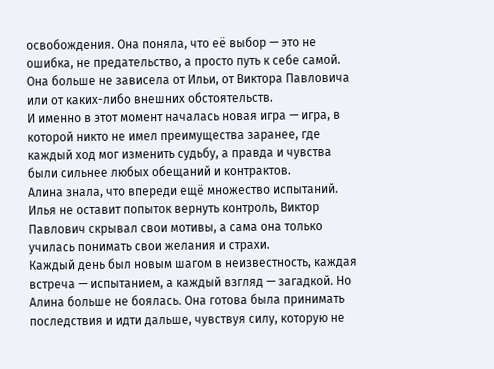освобождения. Она поняла, что её выбор — это не ошибка, не предательство, а просто путь к себе самой. Она больше не зависела от Ильи, от Виктора Павловича или от каких-либо внешних обстоятельств.
И именно в этот момент началась новая игра — игра, в которой никто не имел преимущества заранее, где каждый ход мог изменить судьбу, а правда и чувства были сильнее любых обещаний и контрактов.
Алина знала, что впереди ещё множество испытаний. Илья не оставит попыток вернуть контроль, Виктор Павлович скрывал свои мотивы, а сама она только училась понимать свои желания и страхи.
Каждый день был новым шагом в неизвестность, каждая встреча — испытанием, а каждый взгляд — загадкой. Но Алина больше не боялась. Она готова была принимать последствия и идти дальше, чувствуя силу, которую не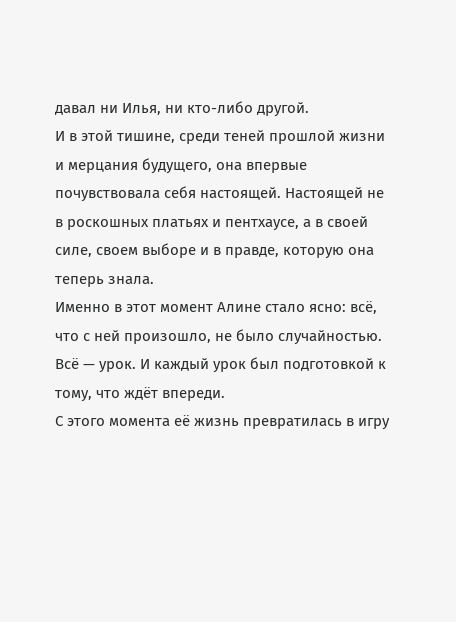давал ни Илья, ни кто-либо другой.
И в этой тишине, среди теней прошлой жизни и мерцания будущего, она впервые почувствовала себя настоящей. Настоящей не в роскошных платьях и пентхаусе, а в своей силе, своем выборе и в правде, которую она теперь знала.
Именно в этот момент Алине стало ясно: всё, что с ней произошло, не было случайностью. Всё — урок. И каждый урок был подготовкой к тому, что ждёт впереди.
С этого момента её жизнь превратилась в игру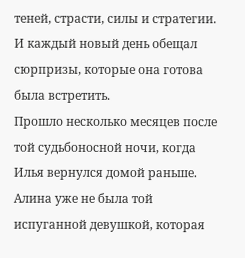теней, страсти, силы и стратегии. И каждый новый день обещал сюрпризы, которые она готова была встретить.
Прошло несколько месяцев после той судьбоносной ночи, когда Илья вернулся домой раньше. Алина уже не была той испуганной девушкой, которая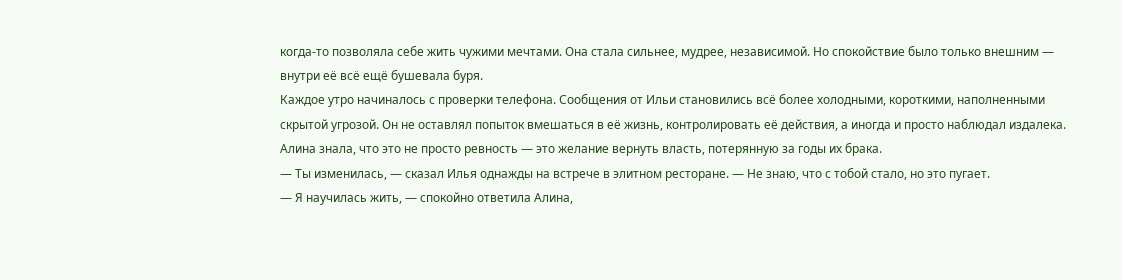когда-то позволяла себе жить чужими мечтами. Она стала сильнее, мудрее, независимой. Но спокойствие было только внешним — внутри её всё ещё бушевала буря.
Каждое утро начиналось с проверки телефона. Сообщения от Ильи становились всё более холодными, короткими, наполненными скрытой угрозой. Он не оставлял попыток вмешаться в её жизнь, контролировать её действия, а иногда и просто наблюдал издалека. Алина знала, что это не просто ревность — это желание вернуть власть, потерянную за годы их брака.
— Ты изменилась, — сказал Илья однажды на встрече в элитном ресторане. — Не знаю, что с тобой стало, но это пугает.
— Я научилась жить, — спокойно ответила Алина,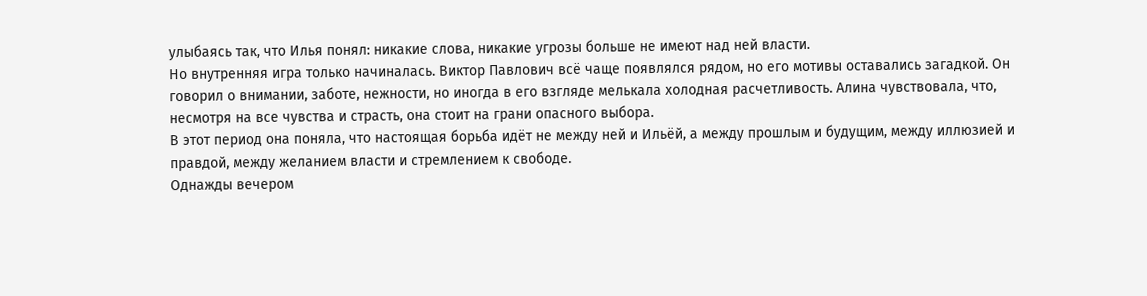улыбаясь так, что Илья понял: никакие слова, никакие угрозы больше не имеют над ней власти.
Но внутренняя игра только начиналась. Виктор Павлович всё чаще появлялся рядом, но его мотивы оставались загадкой. Он говорил о внимании, заботе, нежности, но иногда в его взгляде мелькала холодная расчетливость. Алина чувствовала, что, несмотря на все чувства и страсть, она стоит на грани опасного выбора.
В этот период она поняла, что настоящая борьба идёт не между ней и Ильёй, а между прошлым и будущим, между иллюзией и правдой, между желанием власти и стремлением к свободе.
Однажды вечером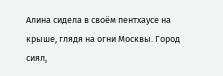Алина сидела в своём пентхаусе на крыше, глядя на огни Москвы. Город сиял,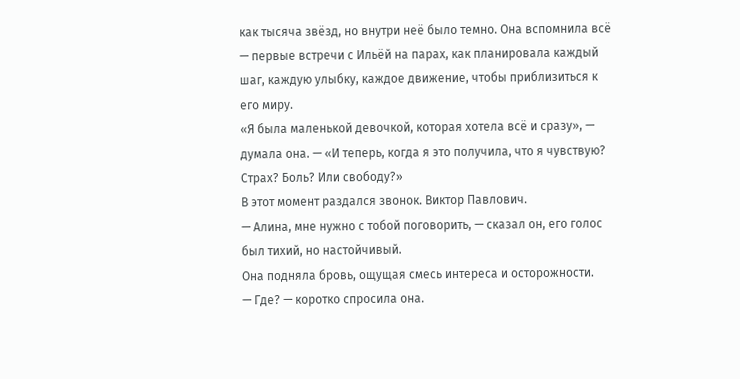как тысяча звёзд, но внутри неё было темно. Она вспомнила всё — первые встречи с Ильёй на парах, как планировала каждый шаг, каждую улыбку, каждое движение, чтобы приблизиться к его миру.
«Я была маленькой девочкой, которая хотела всё и сразу», — думала она. — «И теперь, когда я это получила, что я чувствую? Страх? Боль? Или свободу?»
В этот момент раздался звонок. Виктор Павлович.
— Алина, мне нужно с тобой поговорить, — сказал он, его голос был тихий, но настойчивый.
Она подняла бровь, ощущая смесь интереса и осторожности.
— Где? — коротко спросила она.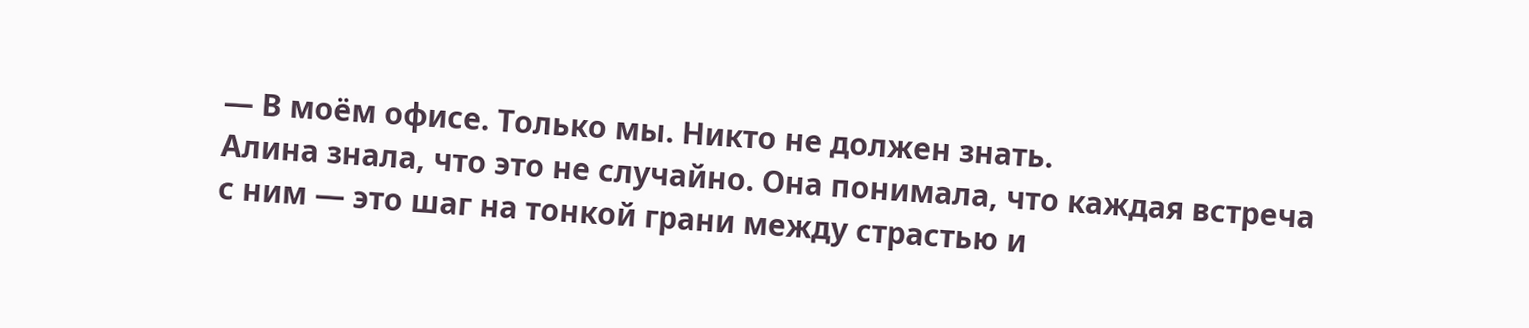— В моём офисе. Только мы. Никто не должен знать.
Алина знала, что это не случайно. Она понимала, что каждая встреча с ним — это шаг на тонкой грани между страстью и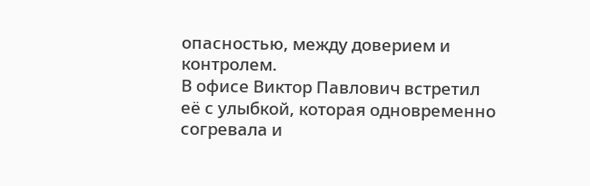опасностью, между доверием и контролем.
В офисе Виктор Павлович встретил её с улыбкой, которая одновременно согревала и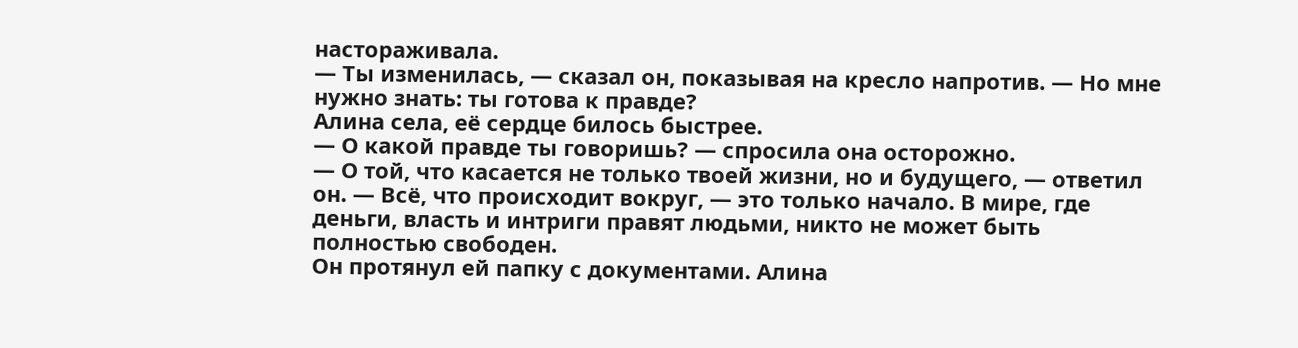настораживала.
— Ты изменилась, — сказал он, показывая на кресло напротив. — Но мне нужно знать: ты готова к правде?
Алина села, её сердце билось быстрее.
— О какой правде ты говоришь? — спросила она осторожно.
— О той, что касается не только твоей жизни, но и будущего, — ответил он. — Всё, что происходит вокруг, — это только начало. В мире, где деньги, власть и интриги правят людьми, никто не может быть полностью свободен.
Он протянул ей папку с документами. Алина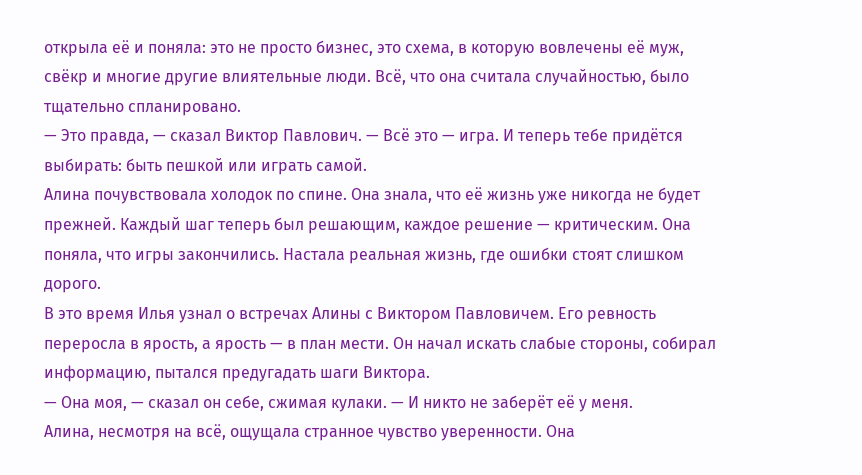открыла её и поняла: это не просто бизнес, это схема, в которую вовлечены её муж, свёкр и многие другие влиятельные люди. Всё, что она считала случайностью, было тщательно спланировано.
— Это правда, — сказал Виктор Павлович. — Всё это — игра. И теперь тебе придётся выбирать: быть пешкой или играть самой.
Алина почувствовала холодок по спине. Она знала, что её жизнь уже никогда не будет прежней. Каждый шаг теперь был решающим, каждое решение — критическим. Она поняла, что игры закончились. Настала реальная жизнь, где ошибки стоят слишком дорого.
В это время Илья узнал о встречах Алины с Виктором Павловичем. Его ревность переросла в ярость, а ярость — в план мести. Он начал искать слабые стороны, собирал информацию, пытался предугадать шаги Виктора.
— Она моя, — сказал он себе, сжимая кулаки. — И никто не заберёт её у меня.
Алина, несмотря на всё, ощущала странное чувство уверенности. Она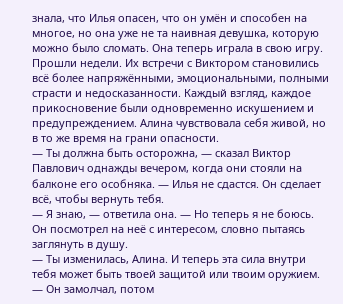знала, что Илья опасен, что он умён и способен на многое, но она уже не та наивная девушка, которую можно было сломать. Она теперь играла в свою игру.
Прошли недели. Их встречи с Виктором становились всё более напряжёнными, эмоциональными, полными страсти и недосказанности. Каждый взгляд, каждое прикосновение были одновременно искушением и предупреждением. Алина чувствовала себя живой, но в то же время на грани опасности.
— Ты должна быть осторожна, — сказал Виктор Павлович однажды вечером, когда они стояли на балконе его особняка. — Илья не сдастся. Он сделает всё, чтобы вернуть тебя.
— Я знаю, — ответила она. — Но теперь я не боюсь.
Он посмотрел на неё с интересом, словно пытаясь заглянуть в душу.
— Ты изменилась, Алина. И теперь эта сила внутри тебя может быть твоей защитой или твоим оружием. — Он замолчал, потом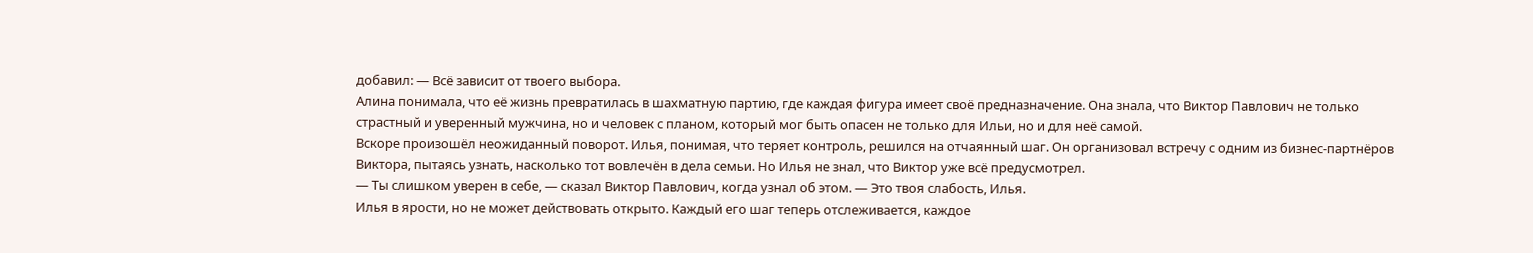добавил: — Всё зависит от твоего выбора.
Алина понимала, что её жизнь превратилась в шахматную партию, где каждая фигура имеет своё предназначение. Она знала, что Виктор Павлович не только страстный и уверенный мужчина, но и человек с планом, который мог быть опасен не только для Ильи, но и для неё самой.
Вскоре произошёл неожиданный поворот. Илья, понимая, что теряет контроль, решился на отчаянный шаг. Он организовал встречу с одним из бизнес-партнёров Виктора, пытаясь узнать, насколько тот вовлечён в дела семьи. Но Илья не знал, что Виктор уже всё предусмотрел.
— Ты слишком уверен в себе, — сказал Виктор Павлович, когда узнал об этом. — Это твоя слабость, Илья.
Илья в ярости, но не может действовать открыто. Каждый его шаг теперь отслеживается, каждое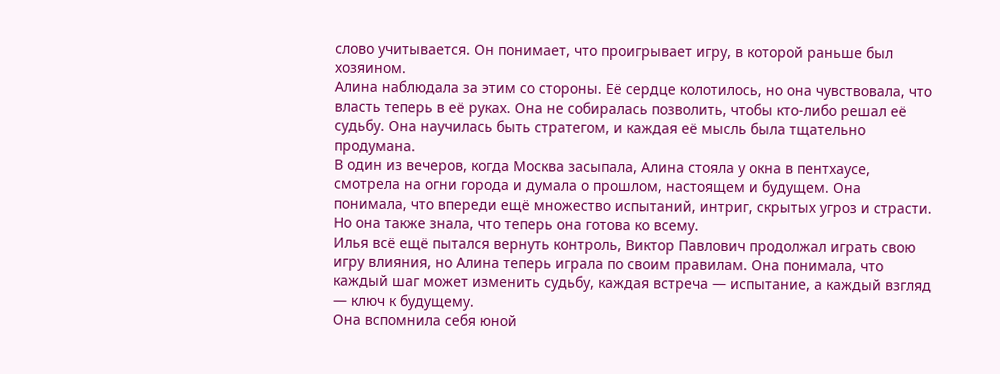слово учитывается. Он понимает, что проигрывает игру, в которой раньше был хозяином.
Алина наблюдала за этим со стороны. Её сердце колотилось, но она чувствовала, что власть теперь в её руках. Она не собиралась позволить, чтобы кто-либо решал её судьбу. Она научилась быть стратегом, и каждая её мысль была тщательно продумана.
В один из вечеров, когда Москва засыпала, Алина стояла у окна в пентхаусе, смотрела на огни города и думала о прошлом, настоящем и будущем. Она понимала, что впереди ещё множество испытаний, интриг, скрытых угроз и страсти. Но она также знала, что теперь она готова ко всему.
Илья всё ещё пытался вернуть контроль, Виктор Павлович продолжал играть свою игру влияния, но Алина теперь играла по своим правилам. Она понимала, что каждый шаг может изменить судьбу, каждая встреча — испытание, а каждый взгляд — ключ к будущему.
Она вспомнила себя юной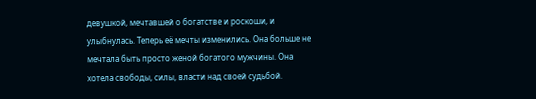девушкой, мечтавшей о богатстве и роскоши, и улыбнулась. Теперь её мечты изменились. Она больше не мечтала быть просто женой богатого мужчины. Она хотела свободы, силы, власти над своей судьбой.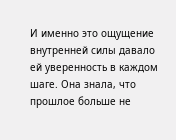И именно это ощущение внутренней силы давало ей уверенность в каждом шаге. Она знала, что прошлое больше не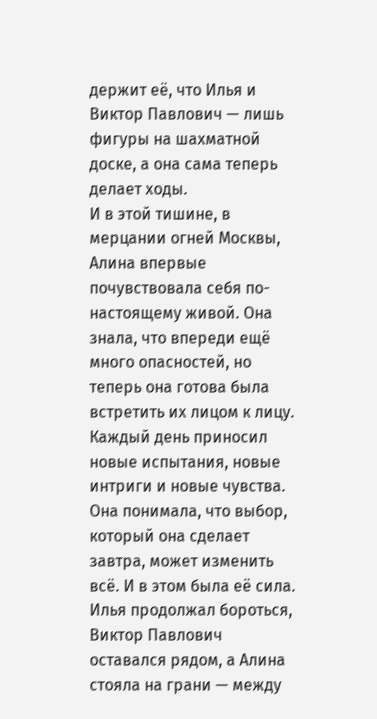держит её, что Илья и Виктор Павлович — лишь фигуры на шахматной доске, а она сама теперь делает ходы.
И в этой тишине, в мерцании огней Москвы, Алина впервые почувствовала себя по-настоящему живой. Она знала, что впереди ещё много опасностей, но теперь она готова была встретить их лицом к лицу.
Каждый день приносил новые испытания, новые интриги и новые чувства. Она понимала, что выбор, который она сделает завтра, может изменить всё. И в этом была её сила.
Илья продолжал бороться, Виктор Павлович оставался рядом, а Алина стояла на грани — между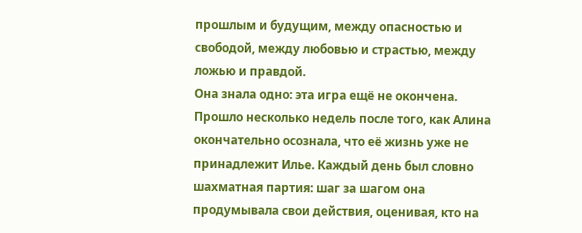прошлым и будущим, между опасностью и свободой, между любовью и страстью, между ложью и правдой.
Она знала одно: эта игра ещё не окончена.
Прошло несколько недель после того, как Алина окончательно осознала, что её жизнь уже не принадлежит Илье. Каждый день был словно шахматная партия: шаг за шагом она продумывала свои действия, оценивая, кто на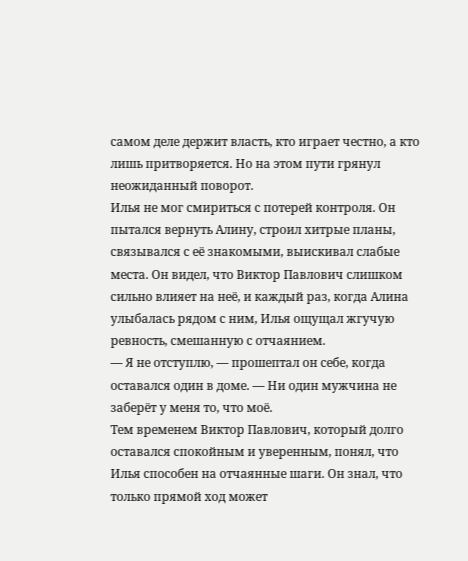самом деле держит власть, кто играет честно, а кто лишь притворяется. Но на этом пути грянул неожиданный поворот.
Илья не мог смириться с потерей контроля. Он пытался вернуть Алину, строил хитрые планы, связывался с её знакомыми, выискивал слабые места. Он видел, что Виктор Павлович слишком сильно влияет на неё, и каждый раз, когда Алина улыбалась рядом с ним, Илья ощущал жгучую ревность, смешанную с отчаянием.
— Я не отступлю, — прошептал он себе, когда оставался один в доме. — Ни один мужчина не заберёт у меня то, что моё.
Тем временем Виктор Павлович, который долго оставался спокойным и уверенным, понял, что Илья способен на отчаянные шаги. Он знал, что только прямой ход может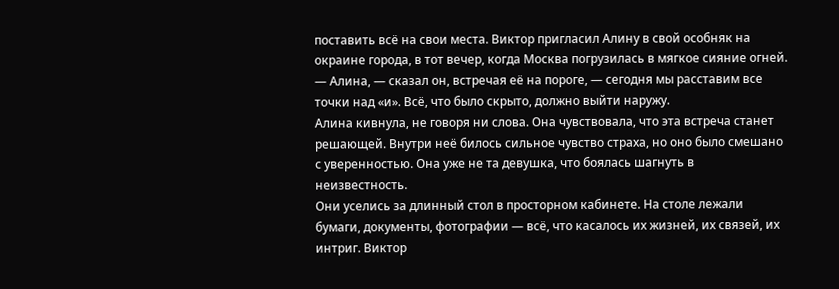поставить всё на свои места. Виктор пригласил Алину в свой особняк на окраине города, в тот вечер, когда Москва погрузилась в мягкое сияние огней.
— Алина, — сказал он, встречая её на пороге, — сегодня мы расставим все точки над «и». Всё, что было скрыто, должно выйти наружу.
Алина кивнула, не говоря ни слова. Она чувствовала, что эта встреча станет решающей. Внутри неё билось сильное чувство страха, но оно было смешано с уверенностью. Она уже не та девушка, что боялась шагнуть в неизвестность.
Они уселись за длинный стол в просторном кабинете. На столе лежали бумаги, документы, фотографии — всё, что касалось их жизней, их связей, их интриг. Виктор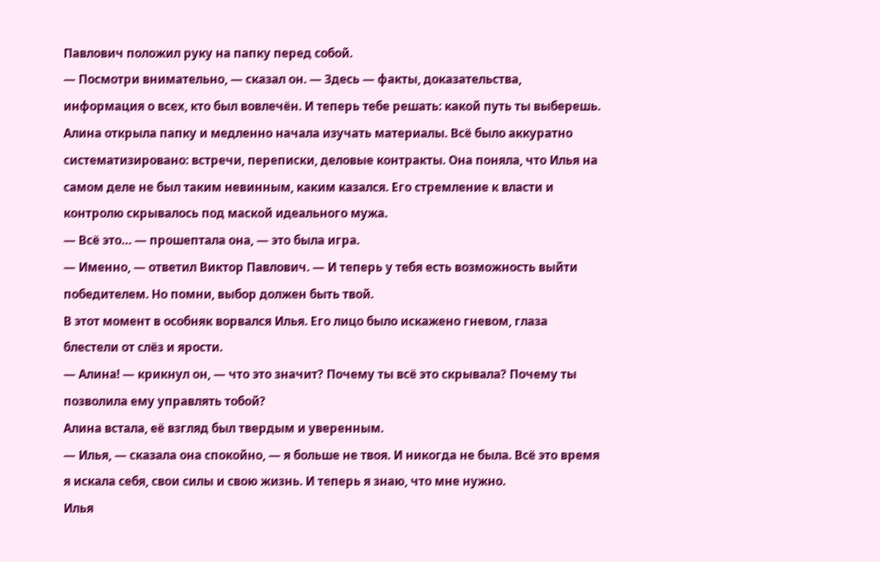Павлович положил руку на папку перед собой.
— Посмотри внимательно, — сказал он. — Здесь — факты, доказательства, информация о всех, кто был вовлечён. И теперь тебе решать: какой путь ты выберешь.
Алина открыла папку и медленно начала изучать материалы. Всё было аккуратно систематизировано: встречи, переписки, деловые контракты. Она поняла, что Илья на самом деле не был таким невинным, каким казался. Его стремление к власти и контролю скрывалось под маской идеального мужа.
— Всё это… — прошептала она, — это была игра.
— Именно, — ответил Виктор Павлович. — И теперь у тебя есть возможность выйти победителем. Но помни, выбор должен быть твой.
В этот момент в особняк ворвался Илья. Его лицо было искажено гневом, глаза блестели от слёз и ярости.
— Алина! — крикнул он, — что это значит? Почему ты всё это скрывала? Почему ты позволила ему управлять тобой?
Алина встала, её взгляд был твердым и уверенным.
— Илья, — сказала она спокойно, — я больше не твоя. И никогда не была. Всё это время я искала себя, свои силы и свою жизнь. И теперь я знаю, что мне нужно.
Илья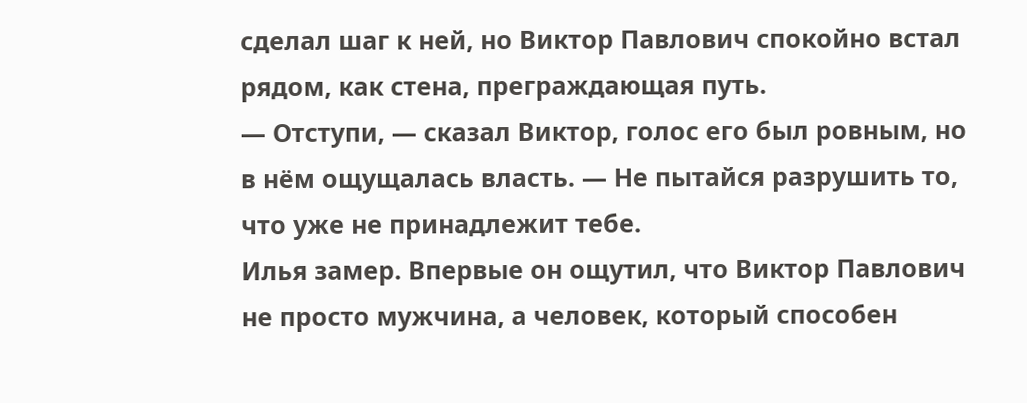сделал шаг к ней, но Виктор Павлович спокойно встал рядом, как стена, преграждающая путь.
— Отступи, — сказал Виктор, голос его был ровным, но в нём ощущалась власть. — Не пытайся разрушить то, что уже не принадлежит тебе.
Илья замер. Впервые он ощутил, что Виктор Павлович не просто мужчина, а человек, который способен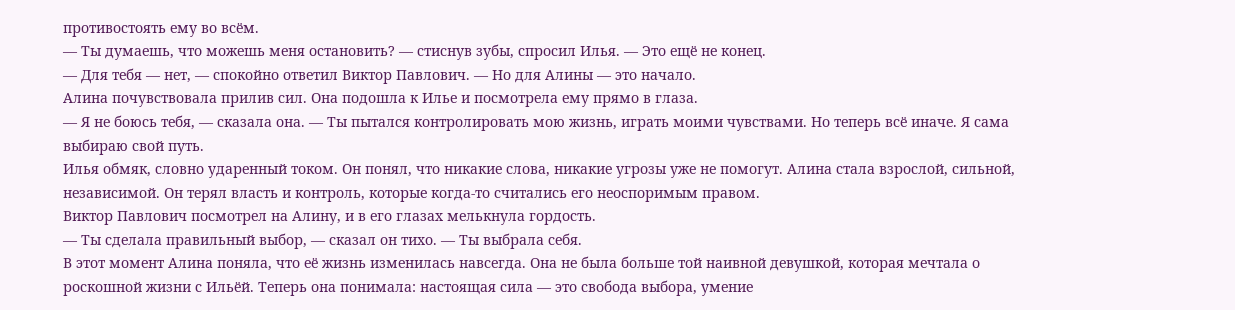противостоять ему во всём.
— Ты думаешь, что можешь меня остановить? — стиснув зубы, спросил Илья. — Это ещё не конец.
— Для тебя — нет, — спокойно ответил Виктор Павлович. — Но для Алины — это начало.
Алина почувствовала прилив сил. Она подошла к Илье и посмотрела ему прямо в глаза.
— Я не боюсь тебя, — сказала она. — Ты пытался контролировать мою жизнь, играть моими чувствами. Но теперь всё иначе. Я сама выбираю свой путь.
Илья обмяк, словно ударенный током. Он понял, что никакие слова, никакие угрозы уже не помогут. Алина стала взрослой, сильной, независимой. Он терял власть и контроль, которые когда-то считались его неоспоримым правом.
Виктор Павлович посмотрел на Алину, и в его глазах мелькнула гордость.
— Ты сделала правильный выбор, — сказал он тихо. — Ты выбрала себя.
В этот момент Алина поняла, что её жизнь изменилась навсегда. Она не была больше той наивной девушкой, которая мечтала о роскошной жизни с Ильёй. Теперь она понимала: настоящая сила — это свобода выбора, умение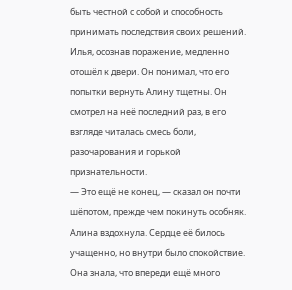быть честной с собой и способность принимать последствия своих решений.
Илья, осознав поражение, медленно отошёл к двери. Он понимал, что его попытки вернуть Алину тщетны. Он смотрел на неё последний раз, в его взгляде читалась смесь боли, разочарования и горькой признательности.
— Это ещё не конец, — сказал он почти шёпотом, прежде чем покинуть особняк.
Алина вздохнула. Сердце её билось учащенно, но внутри было спокойствие. Она знала, что впереди ещё много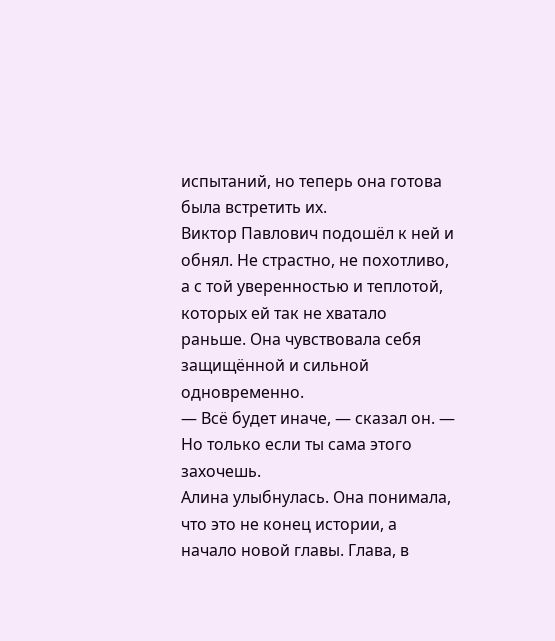испытаний, но теперь она готова была встретить их.
Виктор Павлович подошёл к ней и обнял. Не страстно, не похотливо, а с той уверенностью и теплотой, которых ей так не хватало раньше. Она чувствовала себя защищённой и сильной одновременно.
— Всё будет иначе, — сказал он. — Но только если ты сама этого захочешь.
Алина улыбнулась. Она понимала, что это не конец истории, а начало новой главы. Глава, в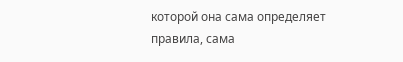которой она сама определяет правила, сама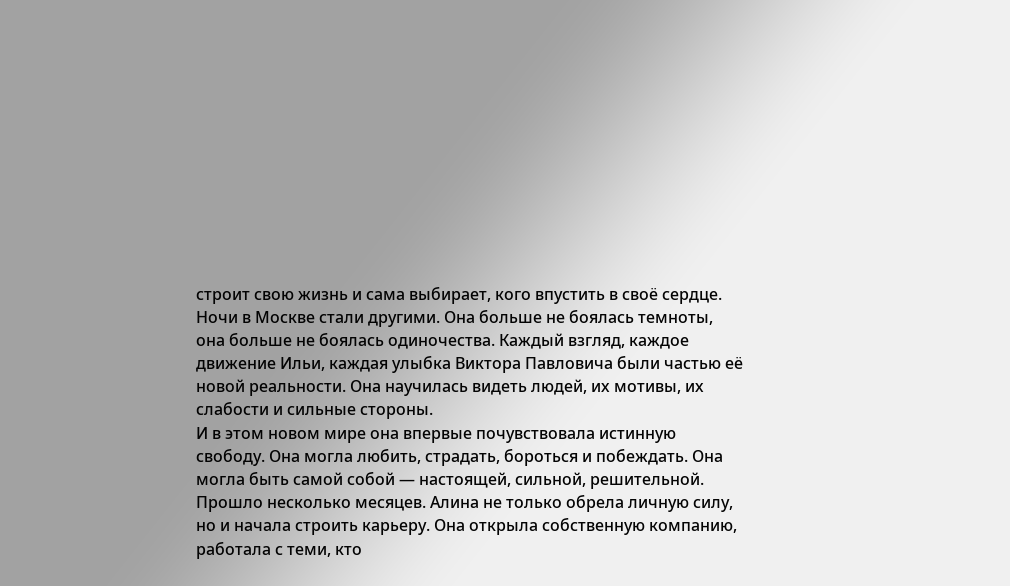строит свою жизнь и сама выбирает, кого впустить в своё сердце.
Ночи в Москве стали другими. Она больше не боялась темноты, она больше не боялась одиночества. Каждый взгляд, каждое движение Ильи, каждая улыбка Виктора Павловича были частью её новой реальности. Она научилась видеть людей, их мотивы, их слабости и сильные стороны.
И в этом новом мире она впервые почувствовала истинную свободу. Она могла любить, страдать, бороться и побеждать. Она могла быть самой собой — настоящей, сильной, решительной.
Прошло несколько месяцев. Алина не только обрела личную силу, но и начала строить карьеру. Она открыла собственную компанию, работала с теми, кто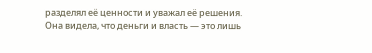разделял её ценности и уважал её решения. Она видела, что деньги и власть — это лишь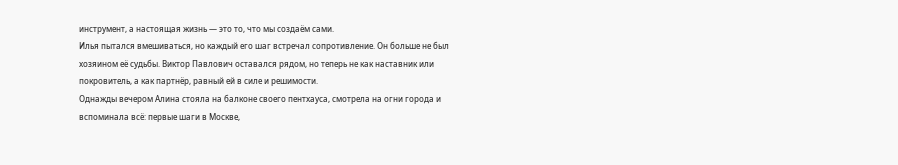инструмент, а настоящая жизнь — это то, что мы создаём сами.
Илья пытался вмешиваться, но каждый его шаг встречал сопротивление. Он больше не был хозяином её судьбы. Виктор Павлович оставался рядом, но теперь не как наставник или покровитель, а как партнёр, равный ей в силе и решимости.
Однажды вечером Алина стояла на балконе своего пентхауса, смотрела на огни города и вспоминала всё: первые шаги в Москве,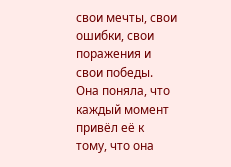свои мечты, свои ошибки, свои поражения и свои победы. Она поняла, что каждый момент привёл её к тому, что она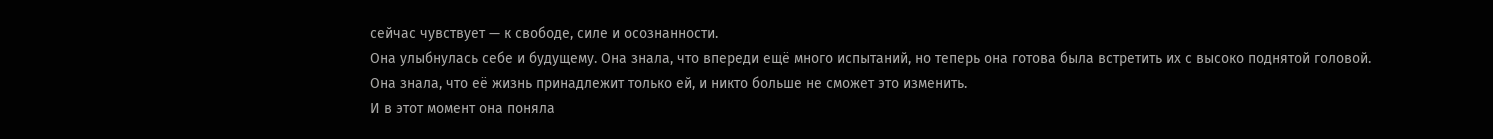сейчас чувствует — к свободе, силе и осознанности.
Она улыбнулась себе и будущему. Она знала, что впереди ещё много испытаний, но теперь она готова была встретить их с высоко поднятой головой. Она знала, что её жизнь принадлежит только ей, и никто больше не сможет это изменить.
И в этот момент она поняла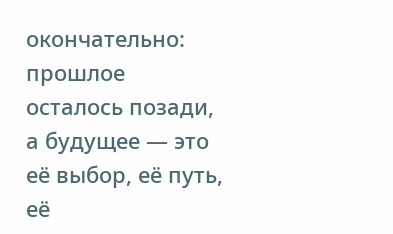окончательно: прошлое осталось позади, а будущее — это её выбор, её путь, её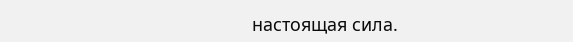настоящая сила.